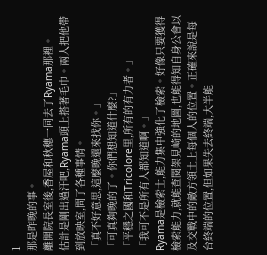1
那是昨晚的事。
離開院長室後,香屋和秋穗一同去了Ryama那裡。
估計是剛出過汗吧,Ryama頭上搭著毛巾。兩人把他帶到放映室,問了各種事情。
「真不好意思,這麼晚還來找你。」
「可真夠晚的了。你們想知道什麼?」
「平穩之國和Tricolore里,所有的有力者。」
「我可不是所有人都知道啊。」
Ryama是檢索士,能力集中強化了檢索。好像只要獲得檢索能力,就能查閱架見崎的地圖,也能得知自身公會以及交戰中的敵方領土上每個人的位置。正確來說是每台終端的位置,但如果失去終端,大半能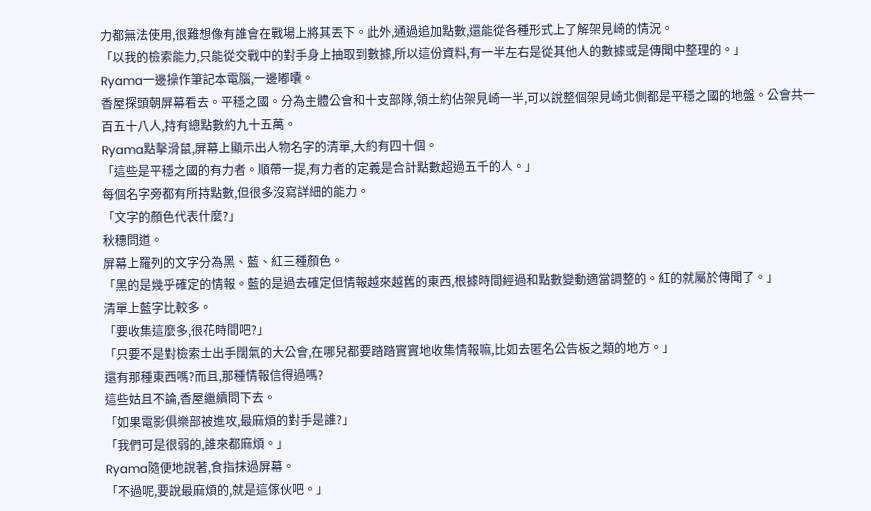力都無法使用,很難想像有誰會在戰場上將其丟下。此外,通過追加點數,還能從各種形式上了解架見崎的情況。
「以我的檢索能力,只能從交戰中的對手身上抽取到數據,所以這份資料,有一半左右是從其他人的數據或是傳聞中整理的。」
Ryama一邊操作筆記本電腦,一邊嘟囔。
香屋探頭朝屏幕看去。平穩之國。分為主體公會和十支部隊,領土約佔架見崎一半,可以說整個架見崎北側都是平穩之國的地盤。公會共一百五十八人,持有總點數約九十五萬。
Ryama點擊滑鼠,屏幕上顯示出人物名字的清單,大約有四十個。
「這些是平穩之國的有力者。順帶一提,有力者的定義是合計點數超過五千的人。」
每個名字旁都有所持點數,但很多沒寫詳細的能力。
「文字的顏色代表什麼?」
秋穗問道。
屏幕上羅列的文字分為黑、藍、紅三種顏色。
「黑的是幾乎確定的情報。藍的是過去確定但情報越來越舊的東西,根據時間經過和點數變動適當調整的。紅的就屬於傳聞了。」
清單上藍字比較多。
「要收集這麼多,很花時間吧?」
「只要不是對檢索士出手闊氣的大公會,在哪兒都要踏踏實實地收集情報嘛,比如去匿名公告板之類的地方。」
還有那種東西嗎?而且,那種情報信得過嗎?
這些姑且不論,香屋繼續問下去。
「如果電影俱樂部被進攻,最麻煩的對手是誰?」
「我們可是很弱的,誰來都麻煩。」
Ryama隨便地說著,食指抹過屏幕。
「不過呢,要說最麻煩的,就是這傢伙吧。」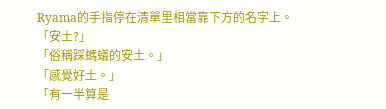Ryama的手指停在清單里相當靠下方的名字上。
「安土?」
「俗稱踩螞蟻的安土。」
「感覺好土。」
「有一半算是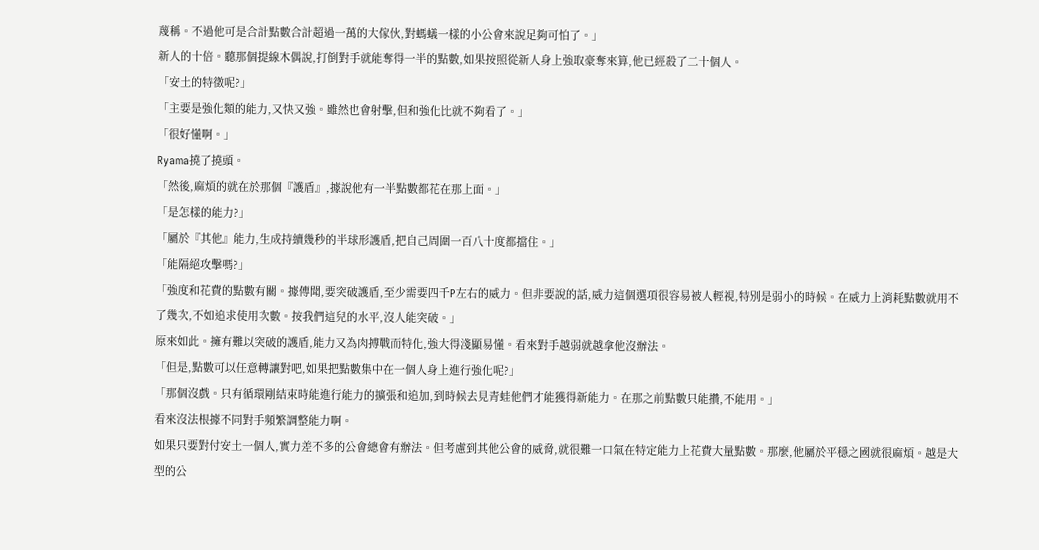蔑稱。不過他可是合計點數合計超過一萬的大傢伙,對螞蟻一樣的小公會來說足夠可怕了。」
新人的十倍。聽那個提線木偶說,打倒對手就能奪得一半的點數,如果按照從新人身上強取豪奪來算,他已經殺了二十個人。
「安土的特徵呢?」
「主要是強化類的能力,又快又強。雖然也會射擊,但和強化比就不夠看了。」
「很好懂啊。」
Ryama撓了撓頭。
「然後,麻煩的就在於那個『護盾』,據說他有一半點數都花在那上面。」
「是怎樣的能力?」
「屬於『其他』能力,生成持續幾秒的半球形護盾,把自己周圍一百八十度都擋住。」
「能隔絕攻擊嗎?」
「強度和花費的點數有關。據傳聞,要突破護盾,至少需要四千P左右的威力。但非要說的話,威力這個選項很容易被人輕視,特別是弱小的時候。在威力上消耗點數就用不了幾次,不如追求使用次數。按我們這兒的水平,沒人能突破。」
原來如此。擁有難以突破的護盾,能力又為肉搏戰而特化,強大得淺顯易懂。看來對手越弱就越拿他沒辦法。
「但是,點數可以任意轉讓對吧,如果把點數集中在一個人身上進行強化呢?」
「那個沒戲。只有循環剛結束時能進行能力的擴張和追加,到時候去見青蛙他們才能獲得新能力。在那之前點數只能攢,不能用。」
看來沒法根據不同對手頻繁調整能力啊。
如果只要對付安土一個人,實力差不多的公會總會有辦法。但考慮到其他公會的威脅,就很難一口氣在特定能力上花費大量點數。那麼,他屬於平穩之國就很麻煩。越是大型的公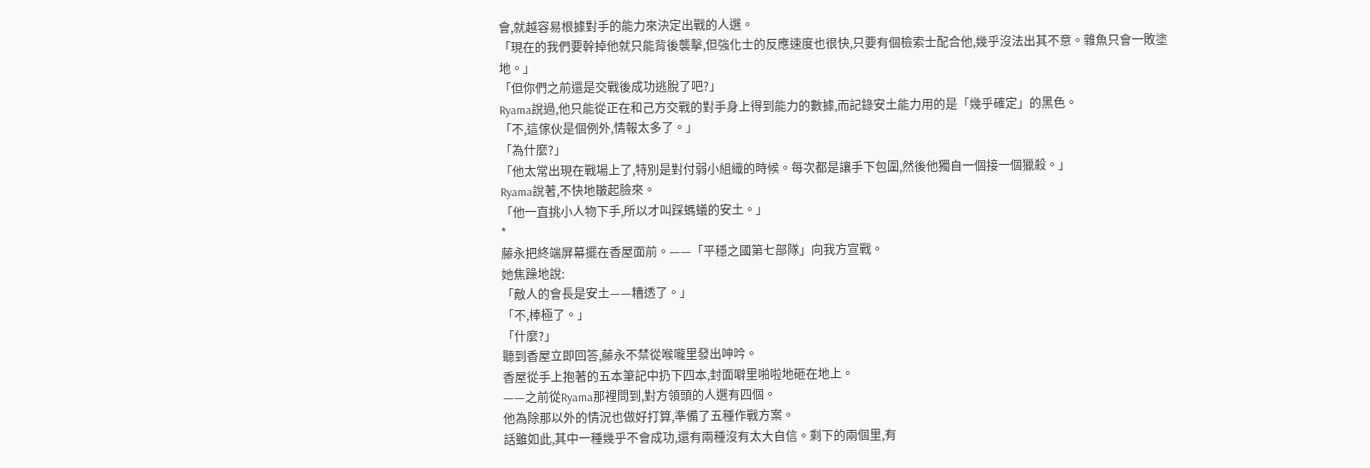會,就越容易根據對手的能力來決定出戰的人選。
「現在的我們要幹掉他就只能背後襲擊,但強化士的反應速度也很快,只要有個檢索士配合他,幾乎沒法出其不意。雜魚只會一敗塗地。」
「但你們之前還是交戰後成功逃脫了吧?」
Ryama說過,他只能從正在和己方交戰的對手身上得到能力的數據,而記錄安土能力用的是「幾乎確定」的黑色。
「不,這傢伙是個例外,情報太多了。」
「為什麼?」
「他太常出現在戰場上了,特別是對付弱小組織的時候。每次都是讓手下包圍,然後他獨自一個接一個獵殺。」
Ryama說著,不快地皺起臉來。
「他一直挑小人物下手,所以才叫踩螞蟻的安土。」
*
藤永把終端屏幕擺在香屋面前。——「平穩之國第七部隊」向我方宣戰。
她焦躁地說:
「敵人的會長是安土——糟透了。」
「不,棒極了。」
「什麼?」
聽到香屋立即回答,藤永不禁從喉嚨里發出呻吟。
香屋從手上抱著的五本筆記中扔下四本,封面噼里啪啦地砸在地上。
——之前從Ryama那裡問到,對方領頭的人選有四個。
他為除那以外的情況也做好打算,準備了五種作戰方案。
話雖如此,其中一種幾乎不會成功,還有兩種沒有太大自信。剩下的兩個里,有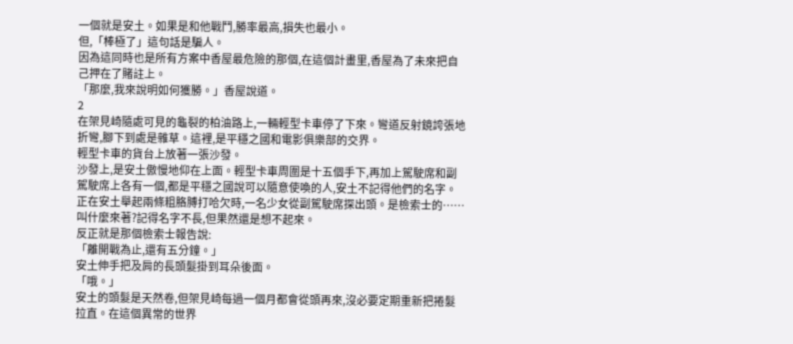一個就是安土。如果是和他戰鬥,勝率最高,損失也最小。
但,「棒極了」這句話是騙人。
因為這同時也是所有方案中香屋最危險的那個,在這個計畫里,香屋為了未來把自己押在了賭註上。
「那麼,我來說明如何獲勝。」香屋說道。
2
在架見崎隨處可見的龜裂的柏油路上,一輛輕型卡車停了下來。彎道反射鏡誇張地折彎,腳下到處是雜草。這裡,是平穩之國和電影俱樂部的交界。
輕型卡車的貨台上放著一張沙發。
沙發上,是安土傲慢地仰在上面。輕型卡車周圍是十五個手下,再加上駕駛席和副駕駛席上各有一個,都是平穩之國說可以隨意使喚的人,安土不記得他們的名字。
正在安土舉起兩條粗胳膊打哈欠時,一名少女從副駕駛席探出頭。是檢索士的……叫什麼來著?記得名字不長,但果然還是想不起來。
反正就是那個檢索士報告說:
「離開戰為止,還有五分鐘。」
安土伸手把及肩的長頭髮掛到耳朵後面。
「哦。」
安土的頭髮是天然卷,但架見崎每過一個月都會從頭再來,沒必要定期重新把捲髮拉直。在這個異常的世界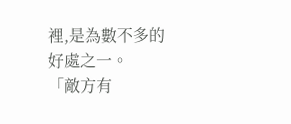裡,是為數不多的好處之一。
「敵方有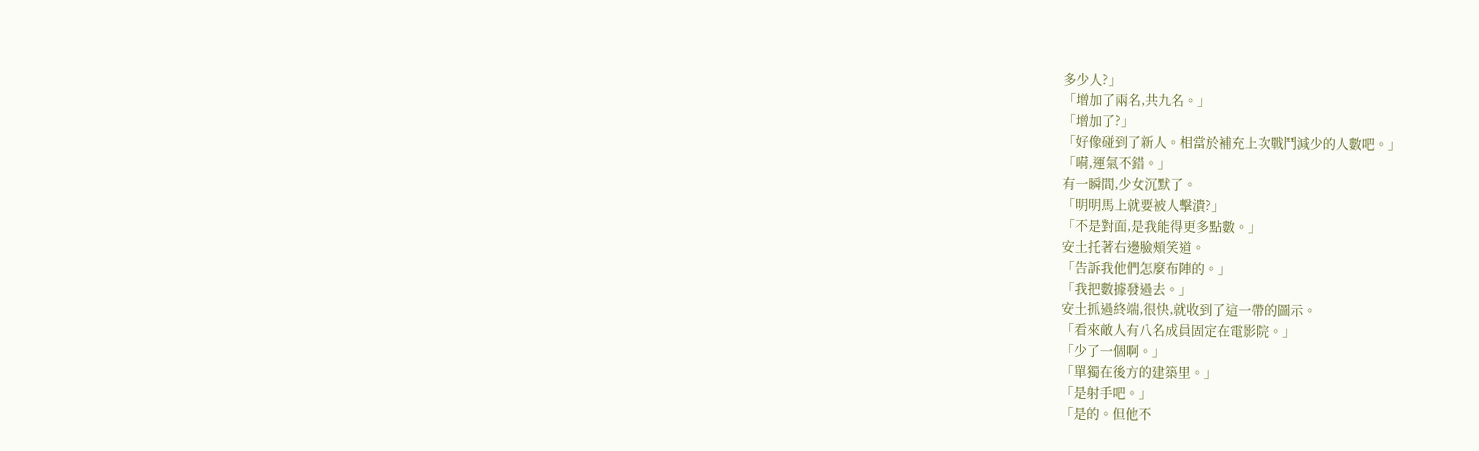多少人?」
「增加了兩名,共九名。」
「增加了?」
「好像碰到了新人。相當於補充上次戰鬥減少的人數吧。」
「嗬,運氣不錯。」
有一瞬間,少女沉默了。
「明明馬上就要被人擊潰?」
「不是對面,是我能得更多點數。」
安土托著右邊臉頰笑道。
「告訴我他們怎麼布陣的。」
「我把數據發過去。」
安土抓過終端,很快,就收到了這一帶的圖示。
「看來敵人有八名成員固定在電影院。」
「少了一個啊。」
「單獨在後方的建築里。」
「是射手吧。」
「是的。但他不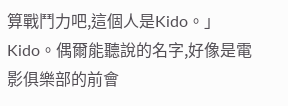算戰鬥力吧,這個人是Kido。」
Kido。偶爾能聽說的名字,好像是電影俱樂部的前會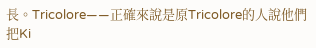長。Tricolore——正確來說是原Tricolore的人說他們把Ki